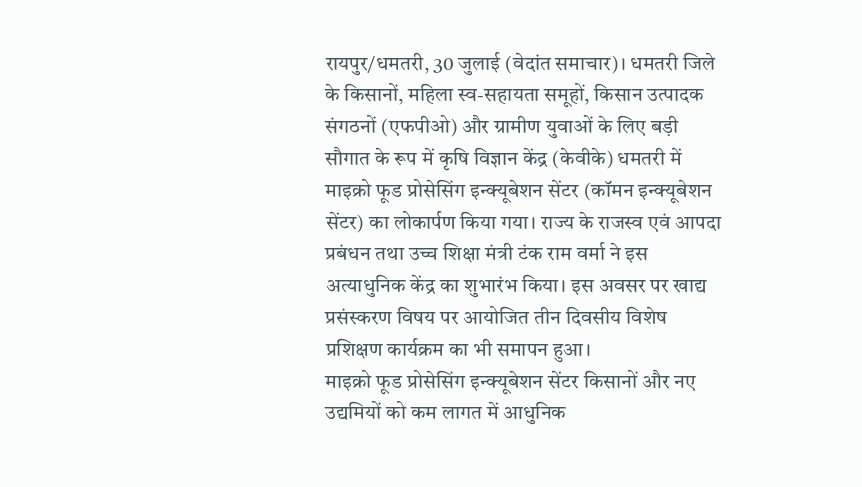रायपुर/धमतरी, 30 जुलाई (वेदांत समाचार)। धमतरी जिले के किसानों, महिला स्व-सहायता समूहों, किसान उत्पादक संगठनों (एफपीओ) और ग्रामीण युवाओं के लिए बड़ी सौगात के रूप में कृषि विज्ञान केंद्र (केवीके) धमतरी में माइक्रो फूड प्रोसेसिंग इन्क्यूबेशन सेंटर (कॉमन इन्क्यूबेशन सेंटर) का लोकार्पण किया गया। राज्य के राजस्व एवं आपदा प्रबंधन तथा उच्च शिक्षा मंत्री टंक राम वर्मा ने इस अत्याधुनिक केंद्र का शुभारंभ किया। इस अवसर पर खाद्य प्रसंस्करण विषय पर आयोजित तीन दिवसीय विशेष प्रशिक्षण कार्यक्रम का भी समापन हुआ।
माइक्रो फूड प्रोसेसिंग इन्क्यूबेशन सेंटर किसानों और नए उद्यमियों को कम लागत में आधुनिक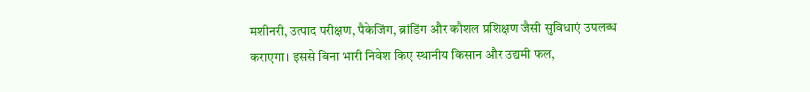मशीनरी, उत्पाद परीक्षण, पैकेजिंग, ब्रांडिंग और कौशल प्रशिक्षण जैसी सुविधाएं उपलब्ध कराएगा। इससे बिना भारी निवेश किए स्थानीय किसान और उद्यमी फल,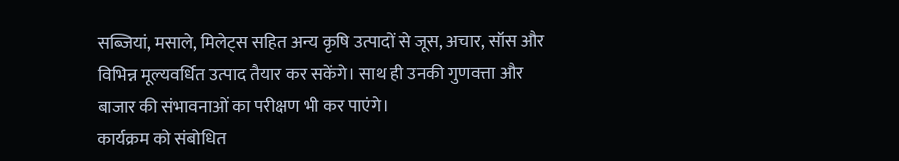सब्जियां, मसाले, मिलेट्स सहित अन्य कृषि उत्पादों से जूस, अचार, सॉस और विभिन्न मूल्यवर्धित उत्पाद तैयार कर सकेंगे। साथ ही उनकी गुणवत्ता और बाजार की संभावनाओं का परीक्षण भी कर पाएंगे।
कार्यक्रम को संबोधित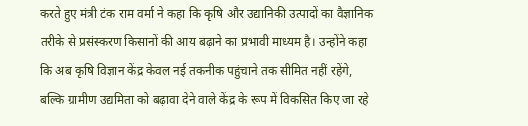करते हुए मंत्री टंक राम वर्मा ने कहा कि कृषि और उद्यानिकी उत्पादों का वैज्ञानिक तरीके से प्रसंस्करण किसानों की आय बढ़ाने का प्रभावी माध्यम है। उन्होंने कहा कि अब कृषि विज्ञान केंद्र केवल नई तकनीक पहुंचाने तक सीमित नहीं रहेंगे, बल्कि ग्रामीण उद्यमिता को बढ़ावा देने वाले केंद्र के रूप में विकसित किए जा रहे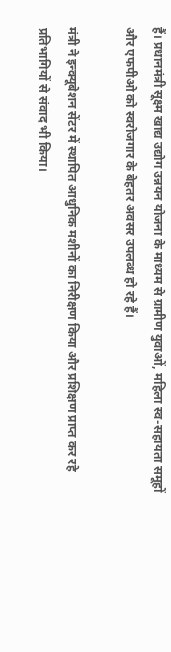हैं। प्रधानमंत्री सूक्ष्म खाद्य उद्योग उन्नयन योजना के माध्यम से ग्रामीण युवाओं, महिला स्व-सहायता समूहों और एफपीओ को स्वरोजगार के बेहतर अवसर उपलब्ध हो रहे हैं।

मंत्री ने इन्क्यूबेशन सेंटर में स्थापित आधुनिक मशीनों का निरीक्षण किया और प्रशिक्षण प्राप्त कर रहे प्रतिभागियों से संवाद भी किया।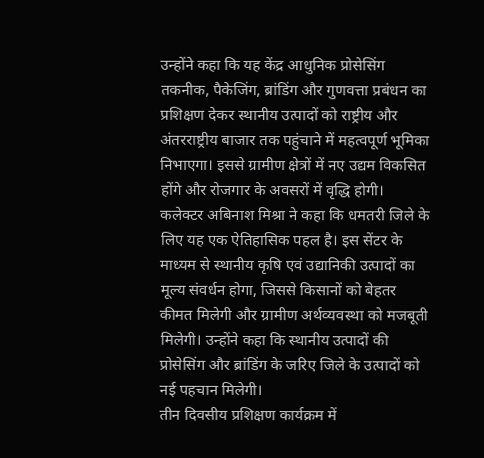उन्होंने कहा कि यह केंद्र आधुनिक प्रोसेसिंग तकनीक, पैकेजिंग, ब्रांडिंग और गुणवत्ता प्रबंधन का प्रशिक्षण देकर स्थानीय उत्पादों को राष्ट्रीय और अंतरराष्ट्रीय बाजार तक पहुंचाने में महत्वपूर्ण भूमिका निभाएगा। इससे ग्रामीण क्षेत्रों में नए उद्यम विकसित होंगे और रोजगार के अवसरों में वृद्धि होगी।
कलेक्टर अबिनाश मिश्रा ने कहा कि धमतरी जिले के लिए यह एक ऐतिहासिक पहल है। इस सेंटर के माध्यम से स्थानीय कृषि एवं उद्यानिकी उत्पादों का मूल्य संवर्धन होगा, जिससे किसानों को बेहतर कीमत मिलेगी और ग्रामीण अर्थव्यवस्था को मजबूती मिलेगी। उन्होंने कहा कि स्थानीय उत्पादों की प्रोसेसिंग और ब्रांडिंग के जरिए जिले के उत्पादों को नई पहचान मिलेगी।
तीन दिवसीय प्रशिक्षण कार्यक्रम में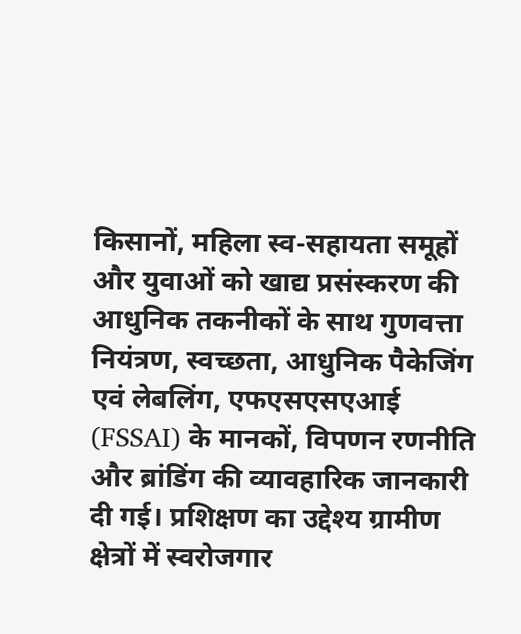किसानों, महिला स्व-सहायता समूहों और युवाओं को खाद्य प्रसंस्करण की आधुनिक तकनीकों के साथ गुणवत्ता नियंत्रण, स्वच्छता, आधुनिक पैकेजिंग एवं लेबलिंग, एफएसएसएआई (FSSAI) के मानकों, विपणन रणनीति और ब्रांडिंग की व्यावहारिक जानकारी दी गई। प्रशिक्षण का उद्देश्य ग्रामीण क्षेत्रों में स्वरोजगार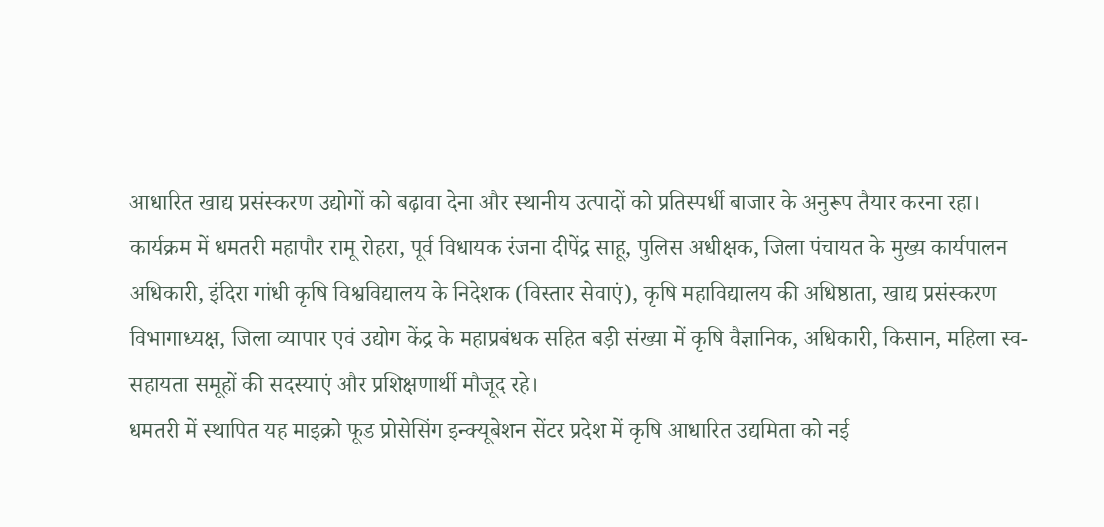आधारित खाद्य प्रसंस्करण उद्योगों को बढ़ावा देना और स्थानीय उत्पादों को प्रतिस्पर्धी बाजार के अनुरूप तैयार करना रहा।
कार्यक्रम में धमतरी महापौर रामू रोहरा, पूर्व विधायक रंजना दीपेंद्र साहू, पुलिस अधीक्षक, जिला पंचायत के मुख्य कार्यपालन अधिकारी, इंदिरा गांधी कृषि विश्वविद्यालय के निदेशक (विस्तार सेवाएं), कृषि महाविद्यालय की अधिष्ठाता, खाद्य प्रसंस्करण विभागाध्यक्ष, जिला व्यापार एवं उद्योग केंद्र के महाप्रबंधक सहित बड़ी संख्या में कृषि वैज्ञानिक, अधिकारी, किसान, महिला स्व-सहायता समूहों की सदस्याएं और प्रशिक्षणार्थी मौजूद रहे।
धमतरी में स्थापित यह माइक्रो फूड प्रोसेसिंग इन्क्यूबेशन सेंटर प्रदेश में कृषि आधारित उद्यमिता को नई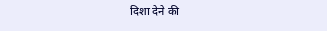दिशा देने की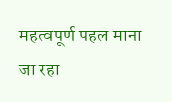महत्वपूर्ण पहल माना जा रहा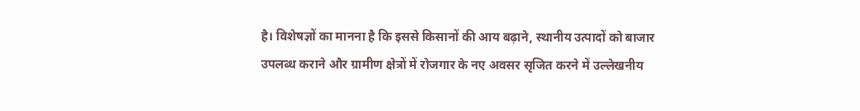है। विशेषज्ञों का मानना है कि इससे किसानों की आय बढ़ाने, स्थानीय उत्पादों को बाजार उपलब्ध कराने और ग्रामीण क्षेत्रों में रोजगार के नए अवसर सृजित करने में उल्लेखनीय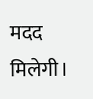मदद मिलेगी।